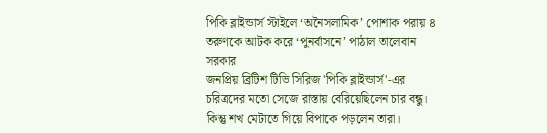পিকি ব্লাইন্ডার্স স্টাইলে ‘অনৈসলামিক’ পোশাক পরায় ৪ তরুণকে আটক করে ‘পুনর্বাসনে’ পাঠাল তালেবান সরকার
জনপ্রিয় ব্রিটিশ টিভি সিরিজ 'পিকি ব্লাইন্ডার্স'-এর চরিত্রদের মতো সেজে রাস্তায় বেরিয়েছিলেন চার বন্ধু। কিন্তু শখ মেটাতে গিয়ে বিপাকে পড়লেন তারা।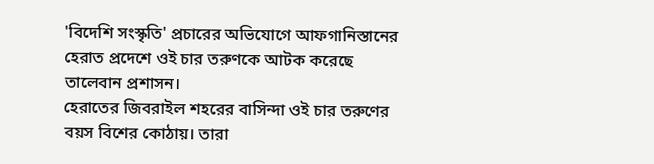'বিদেশি সংস্কৃতি' প্রচারের অভিযোগে আফগানিস্তানের হেরাত প্রদেশে ওই চার তরুণকে আটক করেছে তালেবান প্রশাসন।
হেরাতের জিবরাইল শহরের বাসিন্দা ওই চার তরুণের বয়স বিশের কোঠায়। তারা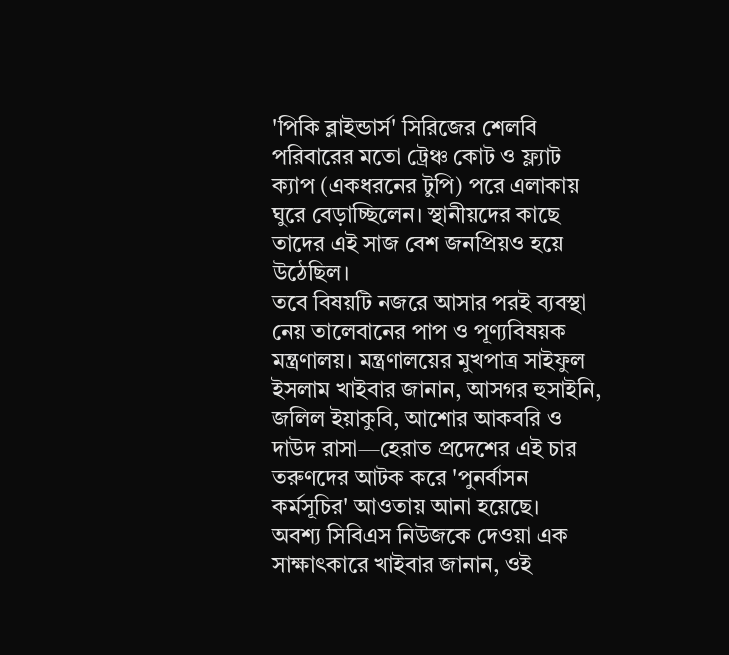'পিকি ব্লাইন্ডার্স' সিরিজের শেলবি পরিবারের মতো ট্রেঞ্চ কোট ও ফ্ল্যাট ক্যাপ (একধরনের টুপি) পরে এলাকায় ঘুরে বেড়াচ্ছিলেন। স্থানীয়দের কাছে তাদের এই সাজ বেশ জনপ্রিয়ও হয়ে উঠেছিল।
তবে বিষয়টি নজরে আসার পরই ব্যবস্থা নেয় তালেবানের পাপ ও পূণ্যবিষয়ক মন্ত্রণালয়। মন্ত্রণালয়ের মুখপাত্র সাইফুল ইসলাম খাইবার জানান, আসগর হুসাইনি, জলিল ইয়াকুবি, আশোর আকবরি ও দাউদ রাসা—হেরাত প্রদেশের এই চার তরুণদের আটক করে 'পুনর্বাসন কর্মসূচির' আওতায় আনা হয়েছে।
অবশ্য সিবিএস নিউজকে দেওয়া এক সাক্ষাৎকারে খাইবার জানান, ওই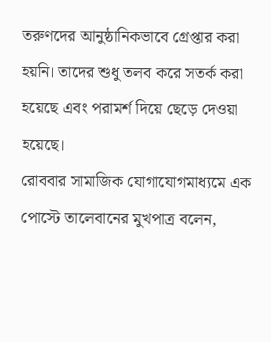তরুণদের আনুষ্ঠানিকভাবে গ্রেপ্তার করা হয়নি। তাদের শুধু তলব করে সতর্ক করা হয়েছে এবং পরামর্শ দিয়ে ছেড়ে দেওয়া হয়েছে।
রোববার সামাজিক যোগাযোগমাধ্যমে এক পোস্টে তালেবানের মুখপাত্র বলেন,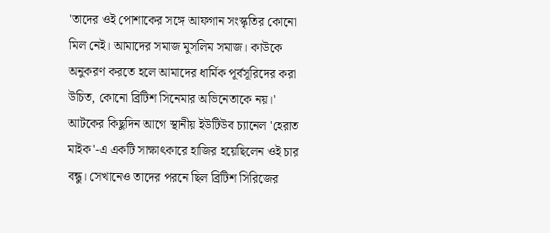'তাদের ওই পোশাকের সঙ্গে আফগান সংস্কৃতির কোনো মিল নেই। আমাদের সমাজ মুসলিম সমাজ। কাউকে অনুকরণ করতে হলে আমাদের ধার্মিক পূর্বসূরিদের করা উচিত, কোনো ব্রিটিশ সিনেমার অভিনেতাকে নয়।'
আটকের কিছুদিন আগে স্থানীয় ইউটিউব চ্যানেল 'হেরাত মাইক'-এ একটি সাক্ষাৎকারে হাজির হয়েছিলেন ওই চার বন্ধু। সেখানেও তাদের পরনে ছিল ব্রিটিশ সিরিজের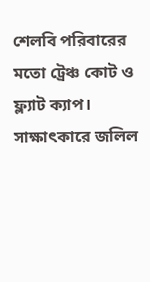শেলবি পরিবারের মতো ট্রেঞ্চ কোট ও ফ্ল্যাট ক্যাপ।
সাক্ষাৎকারে জলিল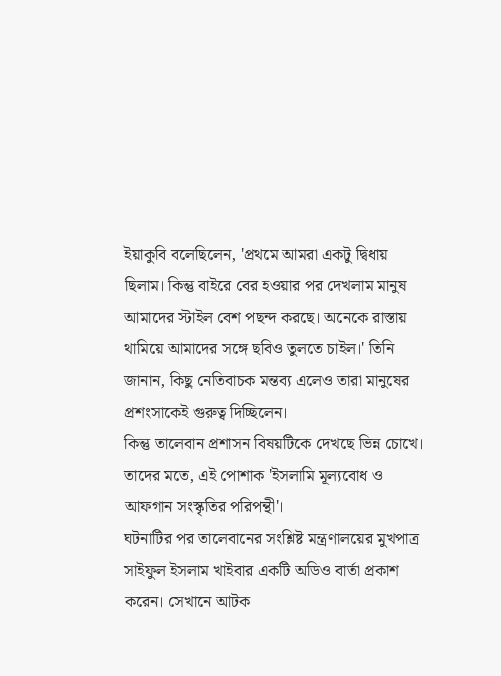ইয়াকুবি বলেছিলেন, 'প্রথমে আমরা একটু দ্বিধায় ছিলাম। কিন্তু বাইরে বের হওয়ার পর দেখলাম মানুষ আমাদের স্টাইল বেশ পছন্দ করছে। অনেকে রাস্তায় থামিয়ে আমাদের সঙ্গে ছবিও তুলতে চাইল।' তিনি জানান, কিছু নেতিবাচক মন্তব্য এলেও তারা মানুষের প্রশংসাকেই গুরুত্ব দিচ্ছিলেন।
কিন্তু তালেবান প্রশাসন বিষয়টিকে দেখছে ভিন্ন চোখে। তাদের মতে, এই পোশাক 'ইসলামি মূল্যবোধ ও আফগান সংস্কৃতির পরিপন্থী'।
ঘটনাটির পর তালেবানের সংশ্লিষ্ট মন্ত্রণালয়ের মুখপাত্র সাইফুল ইসলাম খাইবার একটি অডিও বার্তা প্রকাশ করেন। সেখানে আটক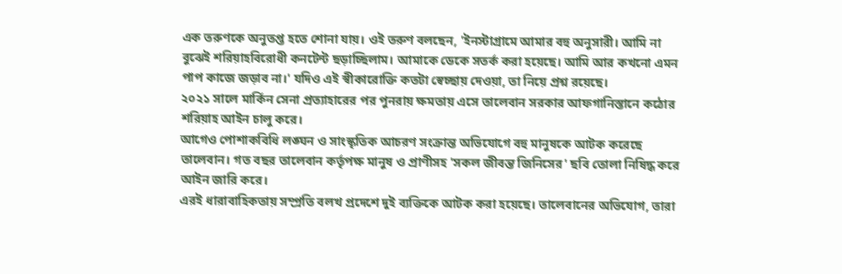এক তরুণকে অনুতপ্ত হতে শোনা যায়। ওই তরুণ বলছেন, 'ইনস্টাগ্রামে আমার বহু অনুসারী। আমি না বুঝেই শরিয়াহবিরোধী কনটেন্ট ছড়াচ্ছিলাম। আমাকে ডেকে সতর্ক করা হয়েছে। আমি আর কখনো এমন পাপ কাজে জড়াব না।' যদিও এই স্বীকারোক্তি কতটা স্বেচ্ছায় দেওয়া, তা নিয়ে প্রশ্ন রয়েছে।
২০২১ সালে মার্কিন সেনা প্রত্যাহারের পর পুনরায় ক্ষমতায় এসে তালেবান সরকার আফগানিস্তানে কঠোর শরিয়াহ আইন চালু করে।
আগেও পোশাকবিধি লঙ্ঘন ও সাংস্কৃতিক আচরণ সংক্রান্ত অভিযোগে বহু মানুষকে আটক করেছে তালেবান। গত বছর তালেবান কর্তৃপক্ষ মানুষ ও প্রাণীসহ 'সকল জীবন্ত জিনিসের' ছবি তোলা নিষিদ্ধ করে আইন জারি করে।
এরই ধারাবাহিকতায় সম্প্রতি বলখ প্রদেশে দুই ব্যক্তিকে আটক করা হয়েছে। তালেবানের অভিযোগ, তারা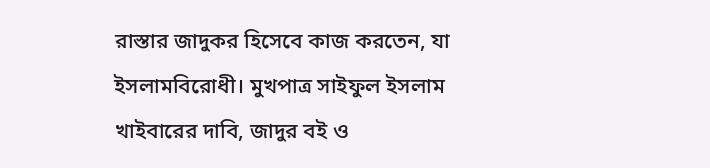রাস্তার জাদুকর হিসেবে কাজ করতেন, যা ইসলামবিরোধী। মুখপাত্র সাইফুল ইসলাম খাইবারের দাবি, জাদুর বই ও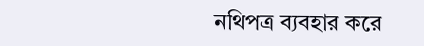নথিপত্র ব্যবহার করে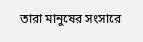তারা মানুষের সংসারে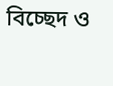বিচ্ছেদ ও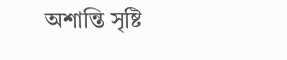অশান্তি সৃষ্টি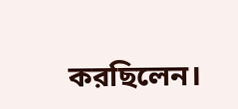করছিলেন।